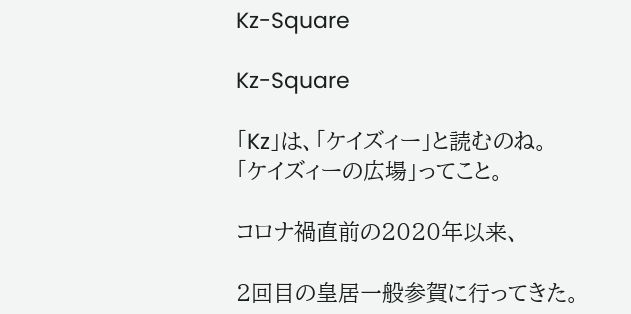Kz-Square

Kz-Square

「Kz」は、「ケイズィー」と読むのね。
「ケイズィーの広場」ってこと。

コロナ禍直前の2020年以来、

2回目の皇居一般参賀に行ってきた。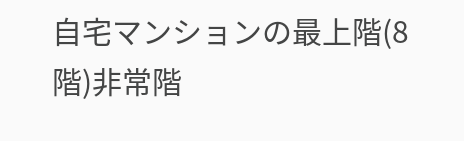自宅マンションの最上階(8階)非常階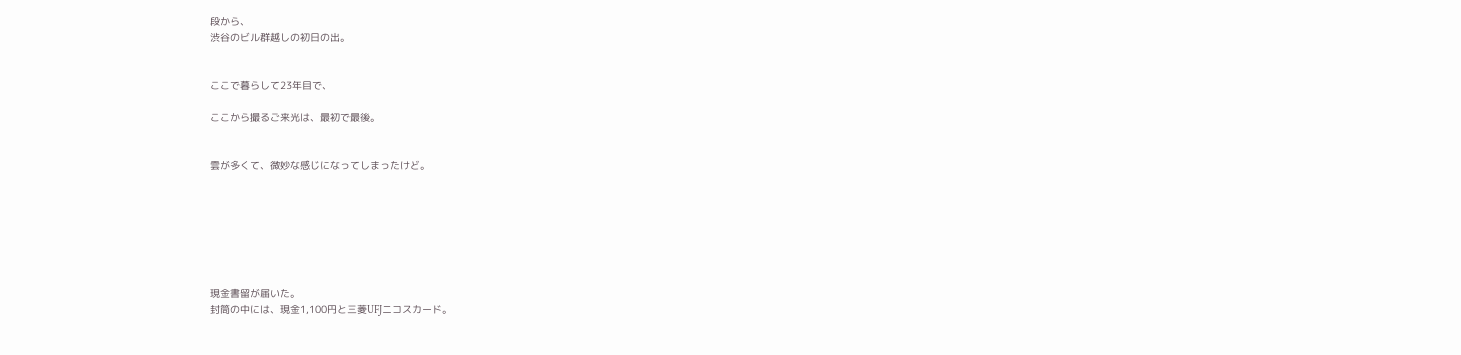段から、
渋谷のビル群越しの初日の出。


ここで暮らして23年目で、

ここから撮るご来光は、最初で最後。


雲が多くて、微妙な感じになってしまったけど。







現金書留が届いた。
封筒の中には、現金1,100円と三菱UFJニコスカード。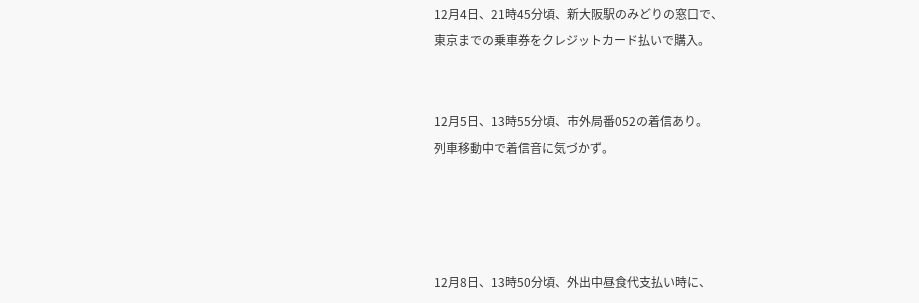12月4日、21時45分頃、新大阪駅のみどりの窓口で、
東京までの乗車券をクレジットカード払いで購入。


12月5日、13時55分頃、市外局番052の着信あり。
列車移動中で着信音に気づかず。




12月8日、13時50分頃、外出中昼食代支払い時に、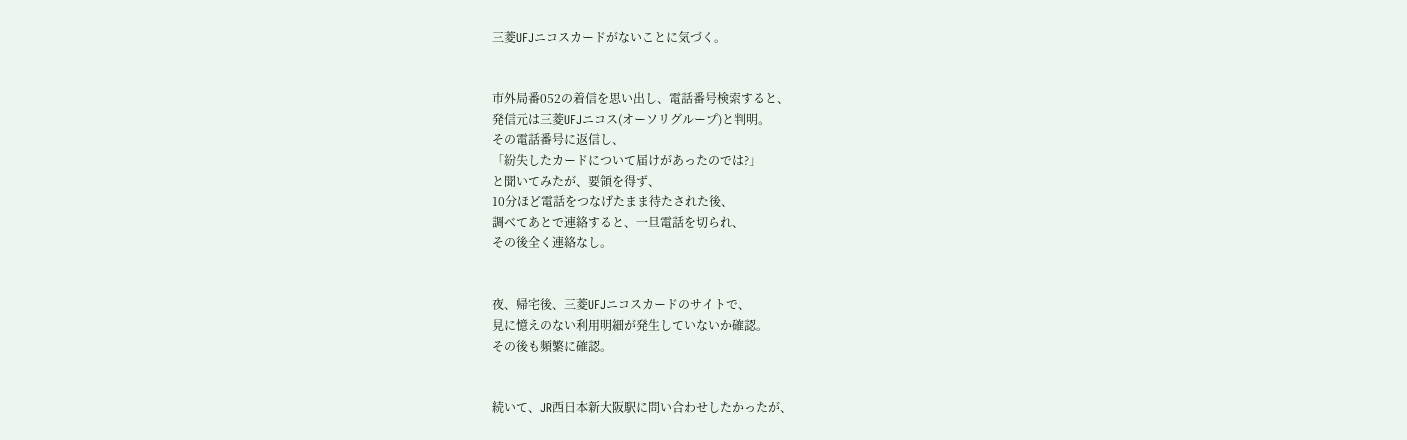三菱UFJニコスカードがないことに気づく。


市外局番052の着信を思い出し、電話番号検索すると、
発信元は三菱UFJニコス(オーソリグループ)と判明。
その電話番号に返信し、
「紛失したカードについて届けがあったのでは?」
と聞いてみたが、要領を得ず、
10分ほど電話をつなげたまま待たされた後、
調べてあとで連絡すると、一旦電話を切られ、
その後全く連絡なし。


夜、帰宅後、三菱UFJニコスカードのサイトで、
見に憶えのない利用明細が発生していないか確認。
その後も頻繁に確認。


続いて、JR西日本新大阪駅に問い合わせしたかったが、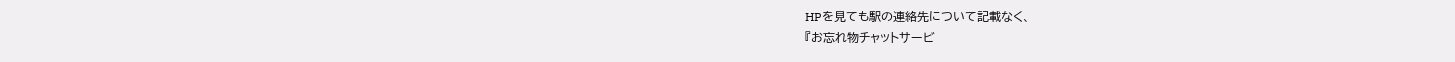HPを見ても駅の連絡先について記載なく、
『お忘れ物チャットサービ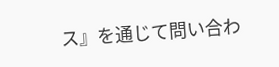ス』を通じて問い合わ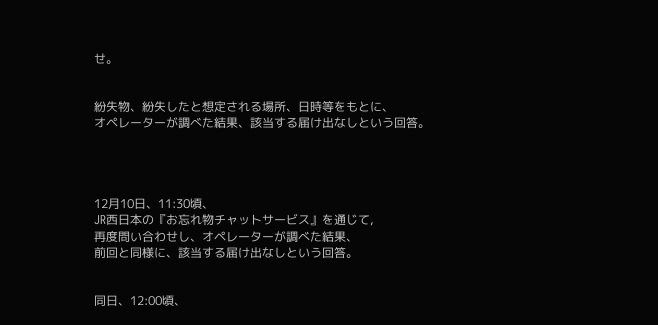せ。


紛失物、紛失したと想定される場所、日時等をもとに、
オペレーターが調べた結果、該当する届け出なしという回答。




12月10日、11:30頃、
JR西日本の『お忘れ物チャットサービス』を通じて,
再度問い合わせし、オペレーターが調べた結果、
前回と同様に、該当する届け出なしという回答。


同日、12:00頃、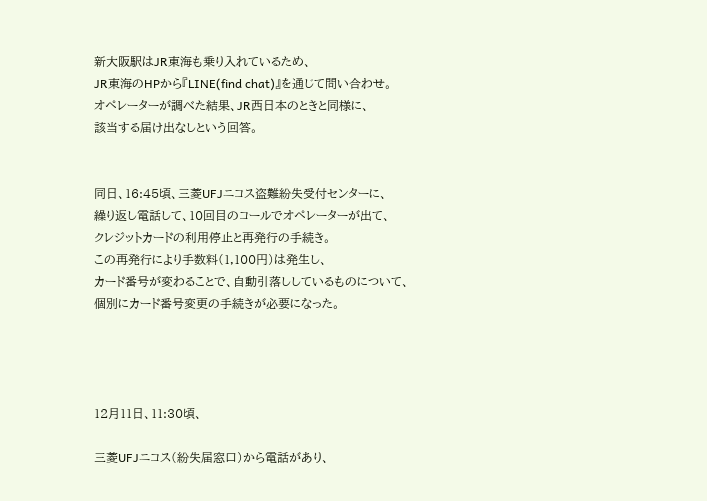新大阪駅はJR東海も乗り入れているため、
JR東海のHPから『LINE(find chat)』を通じて問い合わせ。
オペレーターが調べた結果、JR西日本のときと同様に、
該当する届け出なしという回答。


同日、16:45頃、三菱UFJニコス盗難紛失受付センターに、
繰り返し電話して、10回目のコールでオペレーターが出て、
クレジットカードの利用停止と再発行の手続き。
この再発行により手数料(1,100円)は発生し、
カード番号が変わることで、自動引落ししているものについて、
個別にカード番号変更の手続きが必要になった。




12月11日、11:30頃、

三菱UFJニコス(紛失届窓口)から電話があり、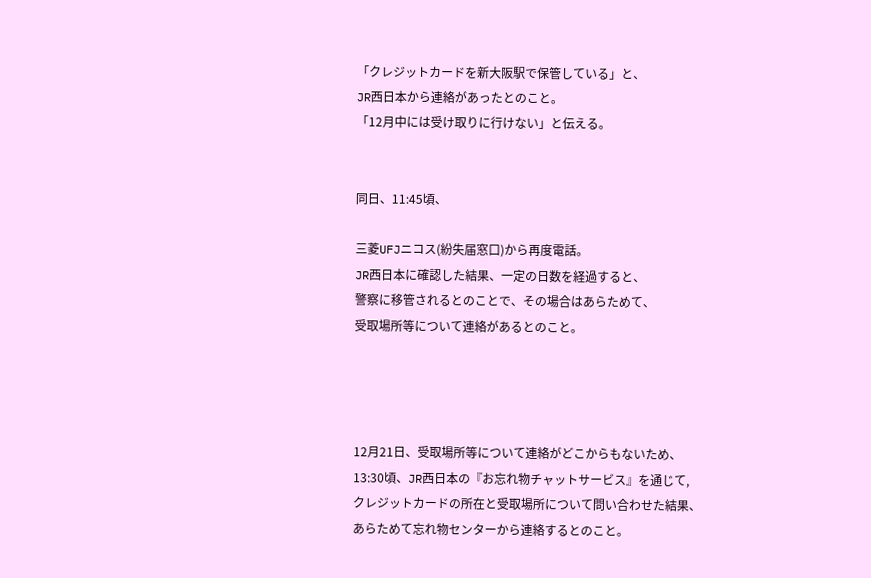「クレジットカードを新大阪駅で保管している」と、
JR西日本から連絡があったとのこと。
「12月中には受け取りに行けない」と伝える。


同日、11:45頃、

三菱UFJニコス(紛失届窓口)から再度電話。
JR西日本に確認した結果、一定の日数を経過すると、
警察に移管されるとのことで、その場合はあらためて、
受取場所等について連絡があるとのこと。




12月21日、受取場所等について連絡がどこからもないため、
13:30頃、JR西日本の『お忘れ物チャットサービス』を通じて,
クレジットカードの所在と受取場所について問い合わせた結果、
あらためて忘れ物センターから連絡するとのこと。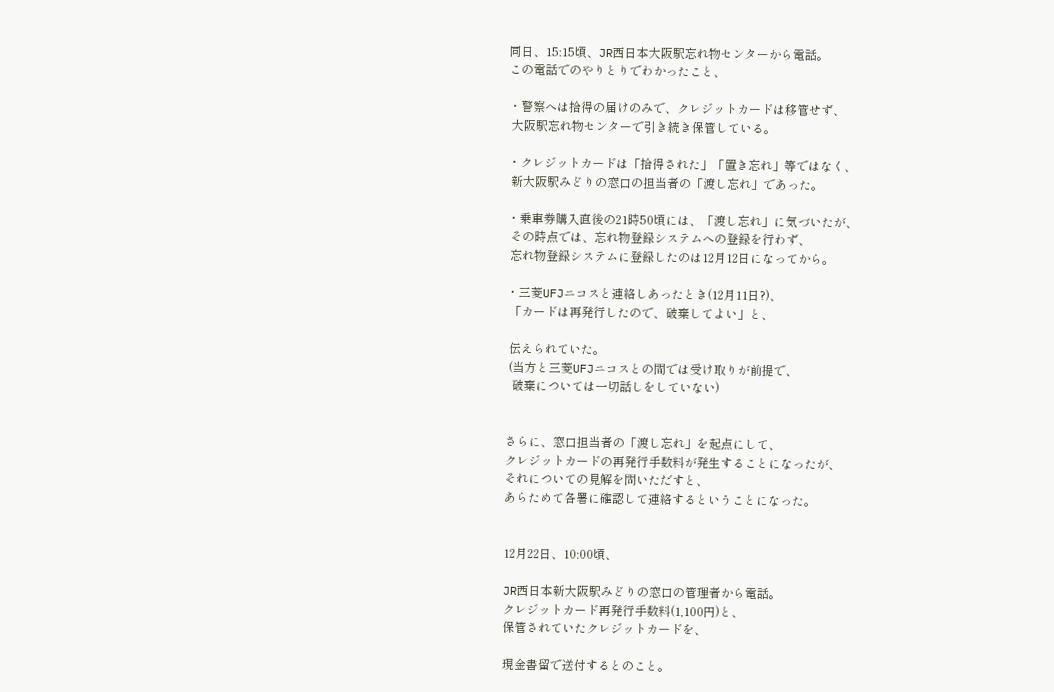同日、15:15頃、JR西日本大阪駅忘れ物センターから電話。
この電話でのやりとりでわかったこと、

・警察へは拾得の届けのみで、クレジットカードは移管せず、
 大阪駅忘れ物センターで引き続き保管している。

・クレジットカードは「拾得された」「置き忘れ」等ではなく、
 新大阪駅みどりの窓口の担当者の「渡し忘れ」であった。

・乗車券購入直後の21時50頃には、「渡し忘れ」に気づいたが、
 その時点では、忘れ物登録システムへの登録を行わず、
 忘れ物登録システムに登録したのは12月12日になってから。

・三菱UFJニコスと連絡しあったとき(12月11日?)、
 「カードは再発行したので、破棄してよい」と、

 伝えられていた。
 (当方と三菱UFJニコスとの間では受け取りが前提で、
  破棄については一切話しをしていない)


さらに、窓口担当者の「渡し忘れ」を起点にして、
クレジットカードの再発行手数料が発生することになったが、
それについての見解を問いただすと、
あらためて各署に確認して連絡するということになった。


12月22日、10:00頃、

JR西日本新大阪駅みどりの窓口の管理者から電話。
クレジットカード再発行手数料(1,100円)と、
保管されていたクレジットカードを、

現金書留で送付するとのこと。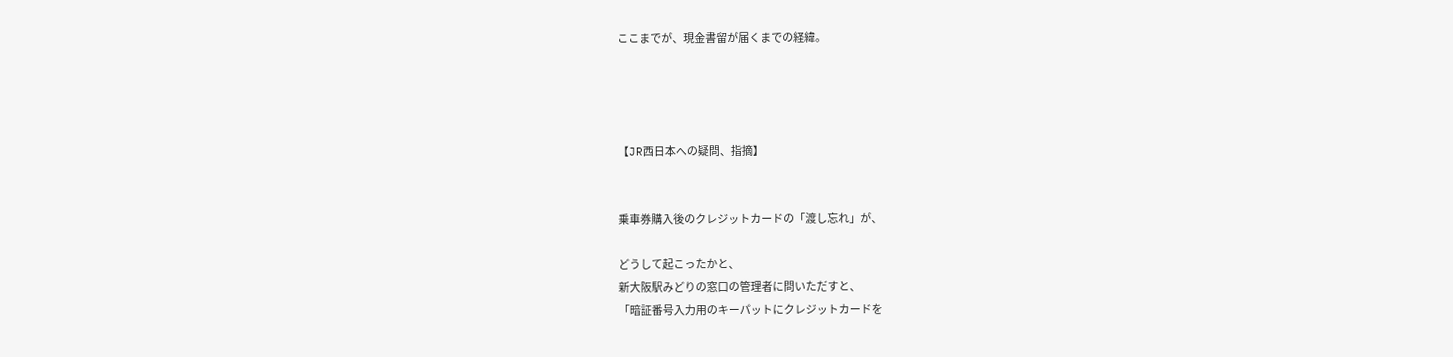ここまでが、現金書留が届くまでの経緯。




【JR西日本への疑問、指摘】


乗車券購入後のクレジットカードの「渡し忘れ」が、

どうして起こったかと、
新大阪駅みどりの窓口の管理者に問いただすと、
「暗証番号入力用のキーパットにクレジットカードを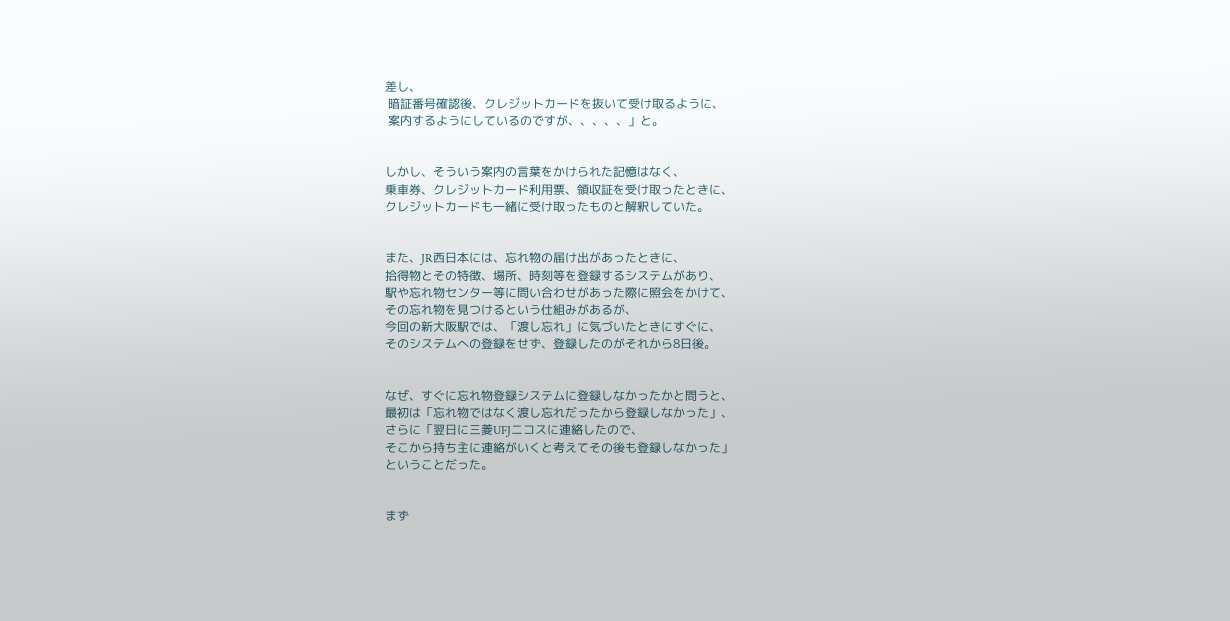差し、
 暗証番号確認後、クレジットカードを抜いて受け取るように、
 案内するようにしているのですが、、、、、」と。


しかし、そういう案内の言葉をかけられた記憶はなく、
乗車券、クレジットカード利用票、領収証を受け取ったときに、
クレジットカードも一緒に受け取ったものと解釈していた。


また、JR西日本には、忘れ物の届け出があったときに、
拾得物とその特徴、場所、時刻等を登録するシステムがあり、
駅や忘れ物センター等に問い合わせがあった際に照会をかけて、
その忘れ物を見つけるという仕組みがあるが、
今回の新大阪駅では、「渡し忘れ」に気づいたときにすぐに、
そのシステムへの登録をせず、登録したのがそれから8日後。


なぜ、すぐに忘れ物登録システムに登録しなかったかと問うと、
最初は「忘れ物ではなく渡し忘れだったから登録しなかった」、
さらに「翌日に三菱UFJニコスに連絡したので、
そこから持ち主に連絡がいくと考えてその後も登録しなかった」
ということだった。


まず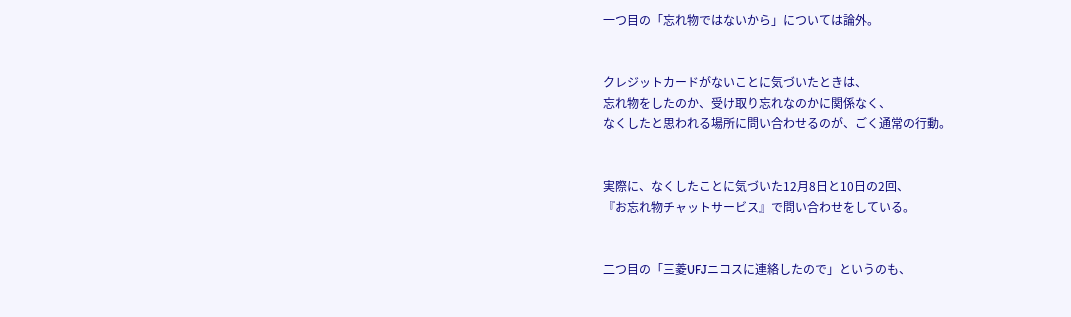一つ目の「忘れ物ではないから」については論外。


クレジットカードがないことに気づいたときは、
忘れ物をしたのか、受け取り忘れなのかに関係なく、
なくしたと思われる場所に問い合わせるのが、ごく通常の行動。


実際に、なくしたことに気づいた12月8日と10日の2回、
『お忘れ物チャットサービス』で問い合わせをしている。


二つ目の「三菱UFJニコスに連絡したので」というのも、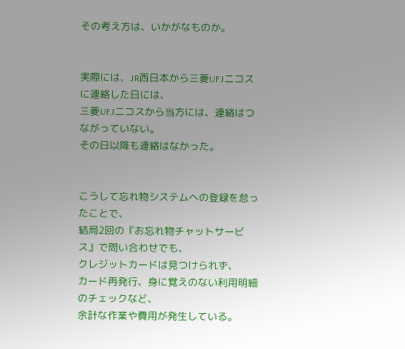その考え方は、いかがなものか。


実際には、JR西日本から三菱UFJニコスに連絡した日には、
三菱UFJニコスから当方には、連絡はつながっていない。
その日以降も連絡はなかった。


こうして忘れ物システムへの登録を怠ったことで、
結局2回の『お忘れ物チャットサービス』で問い合わせでも、
クレジットカードは見つけられず、
カード再発行、身に覚えのない利用明細のチェックなど、
余計な作業や費用が発生している。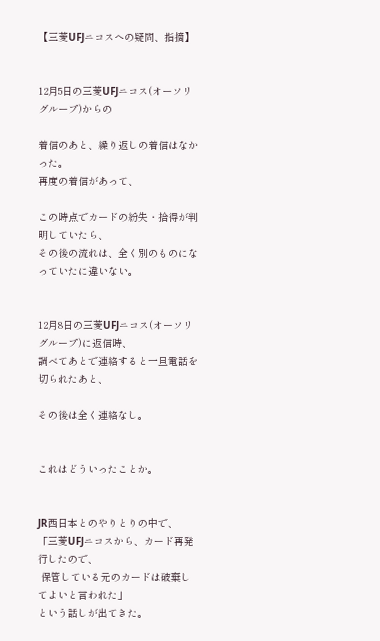【三菱UFJニコスへの疑問、指摘】


12月5日の三菱UFJニコス(オーソリグループ)からの

着信のあと、繰り返しの着信はなかった。
再度の着信があって、

この時点でカードの紛失・拾得が判明していたら、
その後の流れは、全く別のものになっていたに違いない。


12月8日の三菱UFJニコス(オーソリグループ)に返信時、
調べてあとで連絡すると一旦電話を切られたあと、

その後は全く連絡なし。


これはどういったことか。


JR西日本とのやりとりの中で、
「三菱UFJニコスから、カード再発行したので、
 保管している元のカードは破棄してよいと言われた」
という話しが出てきた。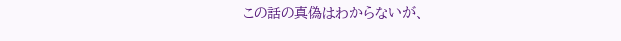この話の真偽はわからないが、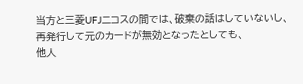当方と三菱UFJニコスの間では、破棄の話はしていないし、
再発行して元のカードが無効となったとしても、
他人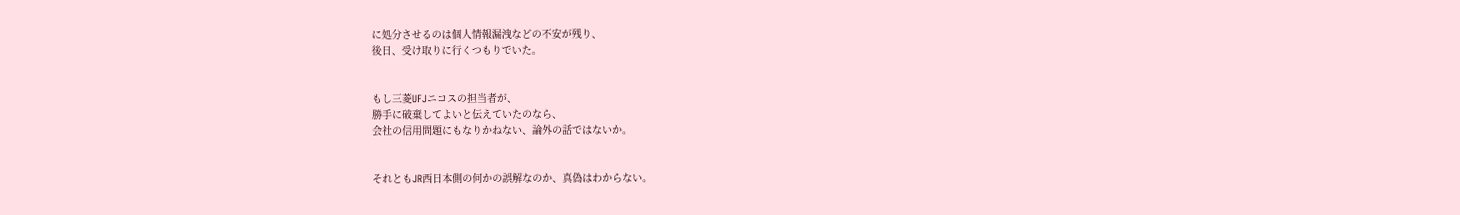に処分させるのは個人情報漏洩などの不安が残り、
後日、受け取りに行くつもりでいた。


もし三菱UFJニコスの担当者が、
勝手に破棄してよいと伝えていたのなら、
会社の信用問題にもなりかねない、論外の話ではないか。


それともJR西日本側の何かの誤解なのか、真偽はわからない。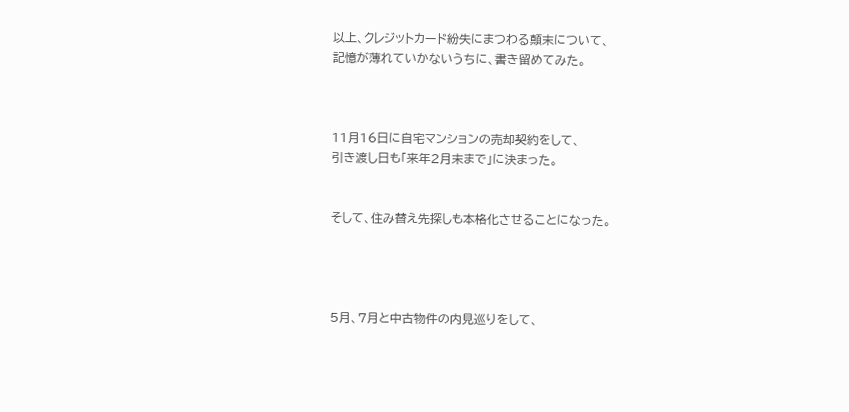以上、クレジットカード紛失にまつわる顛末について、
記憶が薄れていかないうちに、書き留めてみた。



11月16日に自宅マンションの売却契約をして、
引き渡し日も「来年2月末まで」に決まった。


そして、住み替え先探しも本格化させることになった。




5月、7月と中古物件の内見巡りをして、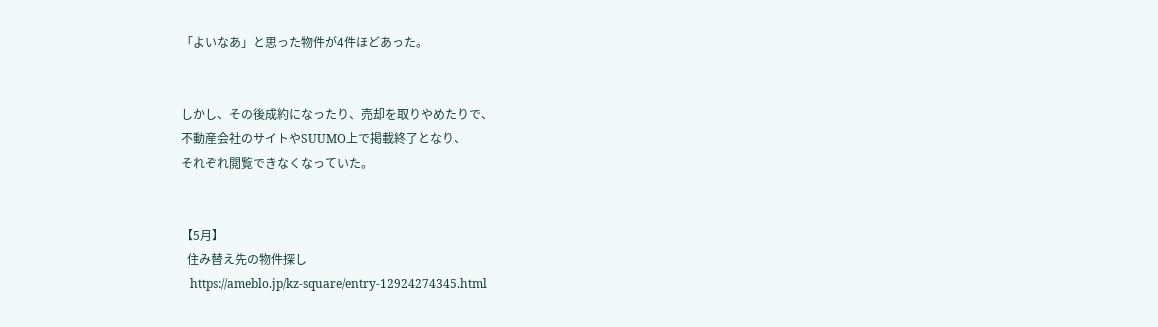「よいなあ」と思った物件が4件ほどあった。


しかし、その後成約になったり、売却を取りやめたりで、
不動産会社のサイトやSUUMO上で掲載終了となり、
それぞれ閲覧できなくなっていた。


【5月】
  住み替え先の物件探し
   https://ameblo.jp/kz-square/entry-12924274345.html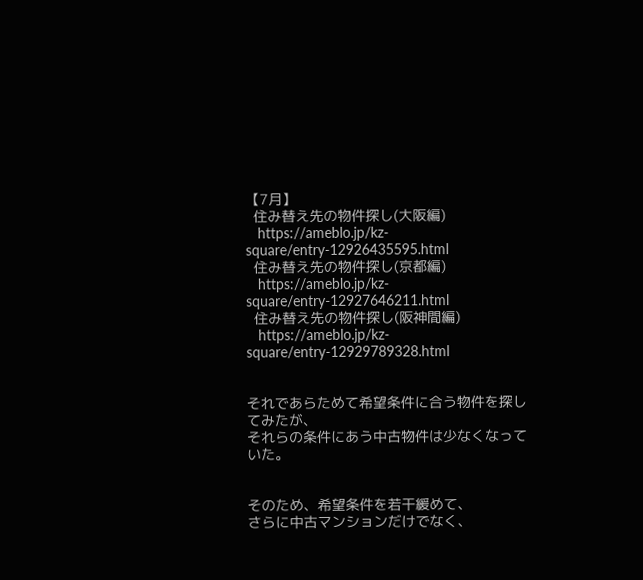【7月】
  住み替え先の物件探し(大阪編)
   https://ameblo.jp/kz-square/entry-12926435595.html
  住み替え先の物件探し(京都編)
   https://ameblo.jp/kz-square/entry-12927646211.html
  住み替え先の物件探し(阪神間編)
   https://ameblo.jp/kz-square/entry-12929789328.html


それであらためて希望条件に合う物件を探してみたが、
それらの条件にあう中古物件は少なくなっていた。


そのため、希望条件を若干緩めて、
さらに中古マンションだけでなく、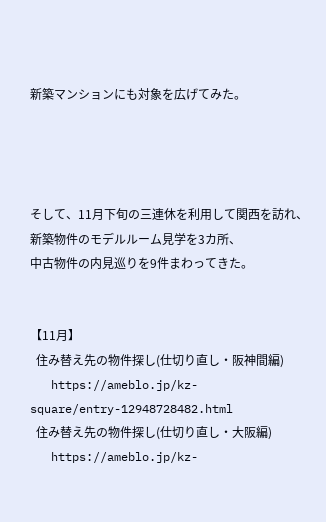新築マンションにも対象を広げてみた。




そして、11月下旬の三連休を利用して関西を訪れ、
新築物件のモデルルーム見学を3カ所、
中古物件の内見巡りを9件まわってきた。


【11月】
  住み替え先の物件探し(仕切り直し・阪神間編)
   https://ameblo.jp/kz-square/entry-12948728482.html
  住み替え先の物件探し(仕切り直し・大阪編)
   https://ameblo.jp/kz-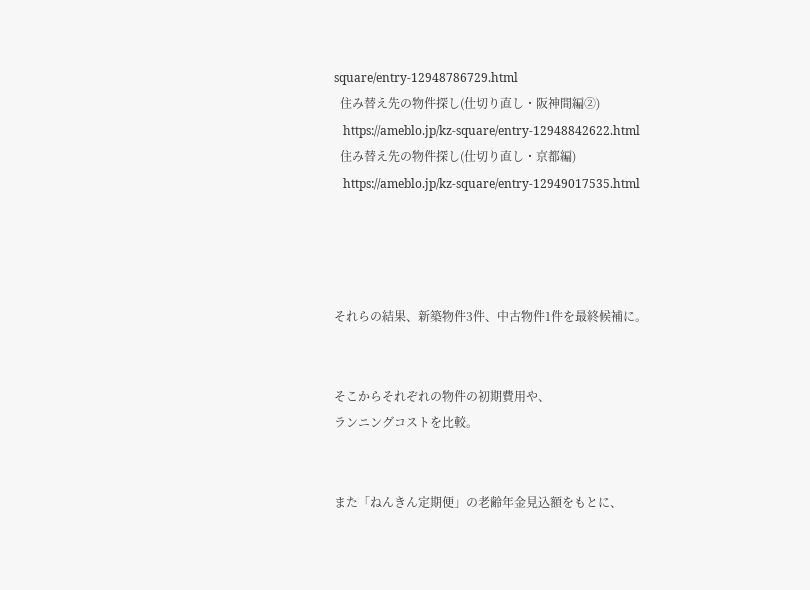square/entry-12948786729.html
  住み替え先の物件探し(仕切り直し・阪神間編②)
   https://ameblo.jp/kz-square/entry-12948842622.html
  住み替え先の物件探し(仕切り直し・京都編)
   https://ameblo.jp/kz-square/entry-12949017535.html




それらの結果、新築物件3件、中古物件1件を最終候補に。


そこからそれぞれの物件の初期費用や、
ランニングコストを比較。


また「ねんきん定期便」の老齢年金見込額をもとに、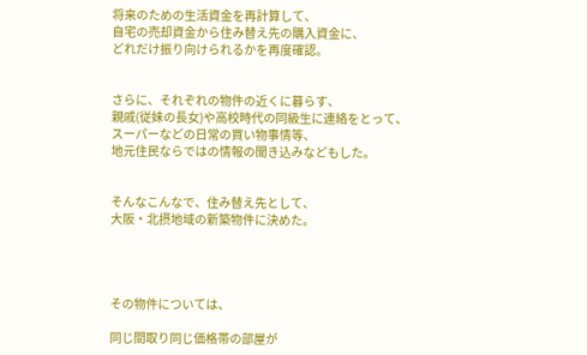将来のための生活資金を再計算して、
自宅の売却資金から住み替え先の購入資金に、
どれだけ振り向けられるかを再度確認。


さらに、それぞれの物件の近くに暮らす、
親戚(従妹の長女)や高校時代の同級生に連絡をとって、
スーパーなどの日常の買い物事情等、
地元住民ならではの情報の聞き込みなどもした。


そんなこんなで、住み替え先として、
大阪・北摂地域の新築物件に決めた。




その物件については、

同じ間取り同じ価格帯の部屋が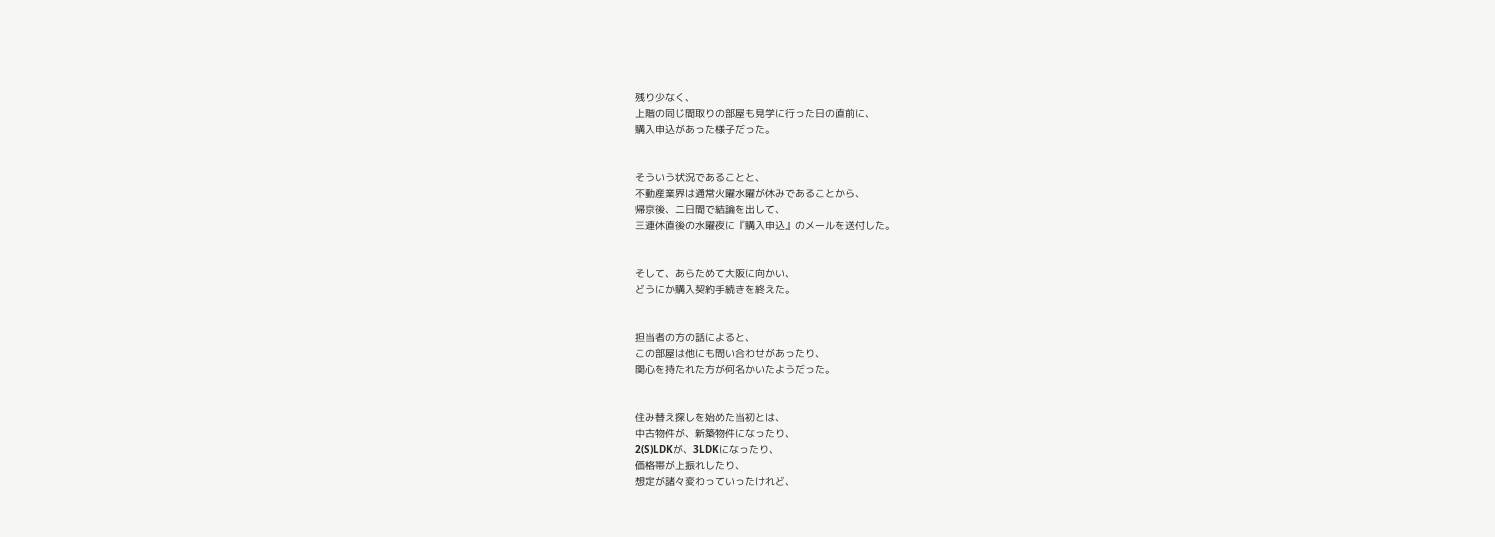残り少なく、
上階の同じ間取りの部屋も見学に行った日の直前に、
購入申込があった様子だった。


そういう状況であることと、
不動産業界は通常火曜水曜が休みであることから、
帰京後、二日間で結論を出して、
三連休直後の水曜夜に『購入申込』のメールを送付した。


そして、あらためて大阪に向かい、
どうにか購入契約手続きを終えた。


担当者の方の話によると、
この部屋は他にも問い合わせがあったり、
関心を持たれた方が何名かいたようだった。


住み替え探しを始めた当初とは、
中古物件が、新築物件になったり、
2(S)LDKが、3LDKになったり、
価格帯が上振れしたり、
想定が諸々変わっていったけれど、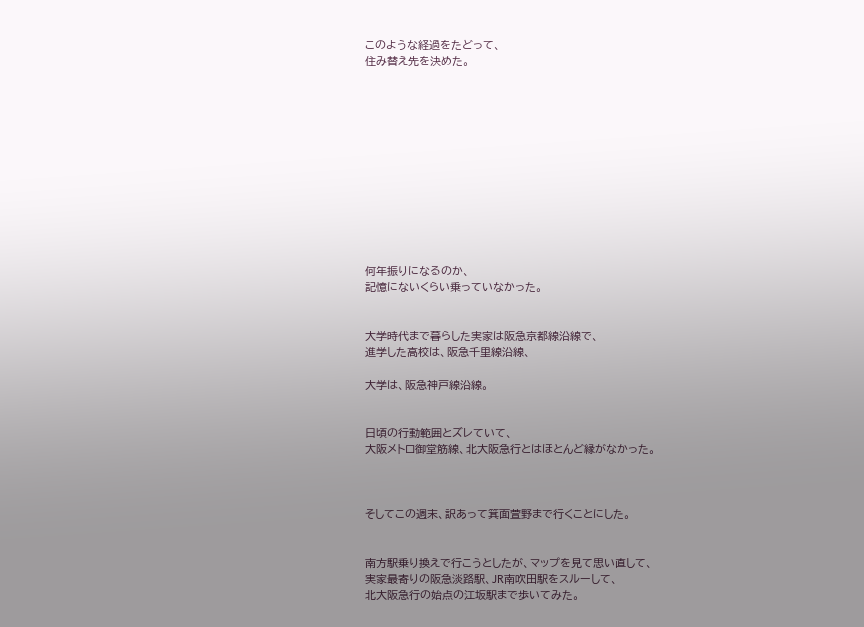このような経過をたどって、
住み替え先を決めた。












何年振りになるのか、
記憶にないくらい乗っていなかった。


大学時代まで暮らした実家は阪急京都線沿線で、
進学した高校は、阪急千里線沿線、

大学は、阪急神戸線沿線。


日頃の行動範囲とズレていて、
大阪メトロ御堂筋線、北大阪急行とはほとんど縁がなかった。



そしてこの週末、訳あって箕面萱野まで行くことにした。


南方駅乗り換えで行こうとしたが、マップを見て思い直して、
実家最寄りの阪急淡路駅、JR南吹田駅をスルーして、
北大阪急行の始点の江坂駅まで歩いてみた。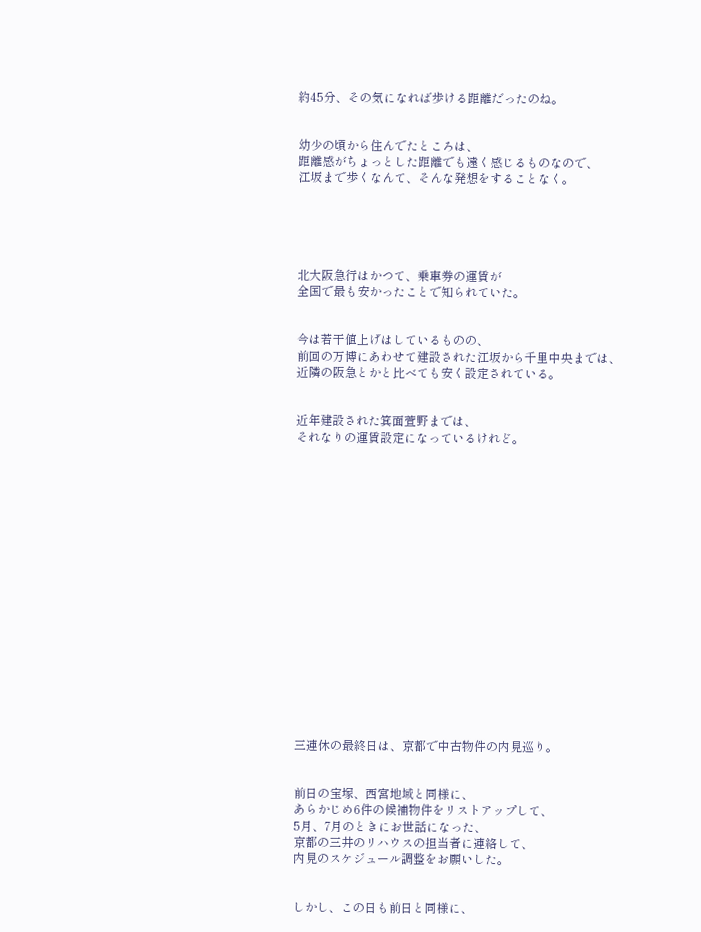約45分、その気になれば歩ける距離だったのね。


幼少の頃から住んでたところは、
距離感がちょっとした距離でも遠く感じるものなので、
江坂まで歩くなんて、そんな発想をすることなく。





北大阪急行はかつて、乗車券の運賃が
全国で最も安かったことで知られていた。


今は若干値上げはしているものの、
前回の万博にあわせて建設された江坂から千里中央までは、
近隣の阪急とかと比べても安く設定されている。


近年建設された箕面萱野までは、
それなりの運賃設定になっているけれど。


















三連休の最終日は、京都で中古物件の内見巡り。


前日の宝塚、西宮地域と同様に、
あらかじめ6件の候補物件をリストアップして、
5月、7月のときにお世話になった、
京都の三井のリハウスの担当者に連絡して、
内見のスケジュール調整をお願いした。


しかし、この日も前日と同様に、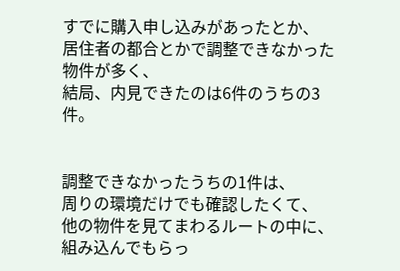すでに購入申し込みがあったとか、
居住者の都合とかで調整できなかった物件が多く、
結局、内見できたのは6件のうちの3件。


調整できなかったうちの1件は、
周りの環境だけでも確認したくて、
他の物件を見てまわるルートの中に、
組み込んでもらっ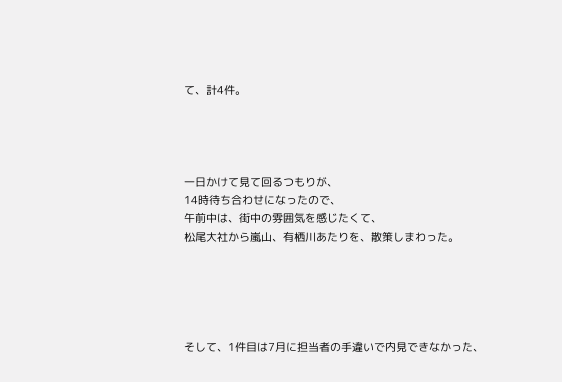て、計4件。




一日かけて見て回るつもりが、
14時待ち合わせになったので、
午前中は、街中の雰囲気を感じたくて、
松尾大社から嵐山、有栖川あたりを、散策しまわった。





そして、1件目は7月に担当者の手違いで内見できなかった、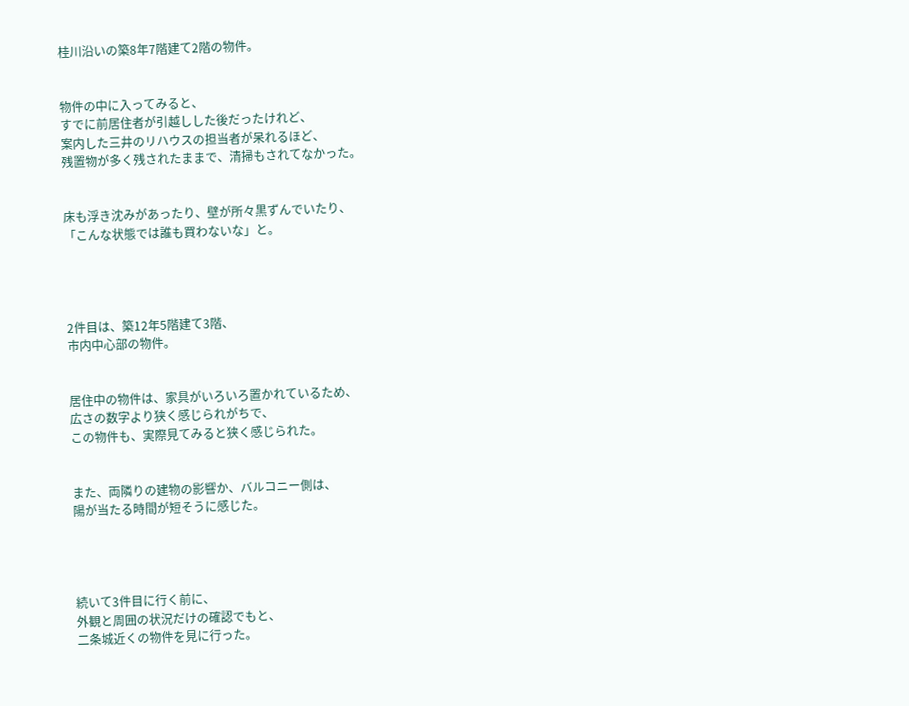桂川沿いの築8年7階建て2階の物件。


物件の中に入ってみると、
すでに前居住者が引越しした後だったけれど、
案内した三井のリハウスの担当者が呆れるほど、
残置物が多く残されたままで、清掃もされてなかった。


床も浮き沈みがあったり、壁が所々黒ずんでいたり、
「こんな状態では誰も買わないな」と。




2件目は、築12年5階建て3階、
市内中心部の物件。


居住中の物件は、家具がいろいろ置かれているため、
広さの数字より狭く感じられがちで、
この物件も、実際見てみると狭く感じられた。


また、両隣りの建物の影響か、バルコニー側は、
陽が当たる時間が短そうに感じた。




続いて3件目に行く前に、
外観と周囲の状況だけの確認でもと、
二条城近くの物件を見に行った。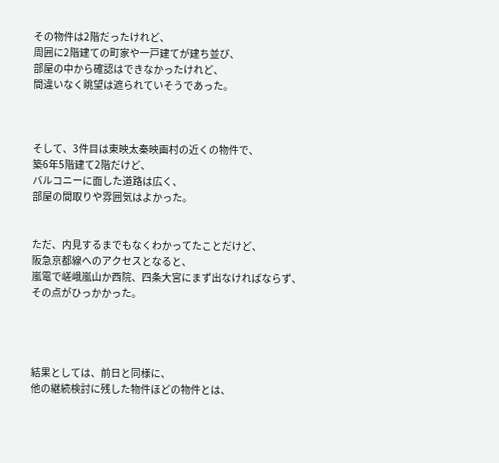その物件は2階だったけれど、
周囲に2階建ての町家や一戸建てが建ち並び、
部屋の中から確認はできなかったけれど、
間違いなく眺望は遮られていそうであった。



そして、3件目は東映太秦映画村の近くの物件で、
築6年5階建て2階だけど、
バルコニーに面した道路は広く、
部屋の間取りや雰囲気はよかった。


ただ、内見するまでもなくわかってたことだけど、
阪急京都線へのアクセスとなると、
嵐電で嵯峨嵐山か西院、四条大宮にまず出なければならず、
その点がひっかかった。




結果としては、前日と同様に、
他の継続検討に残した物件ほどの物件とは、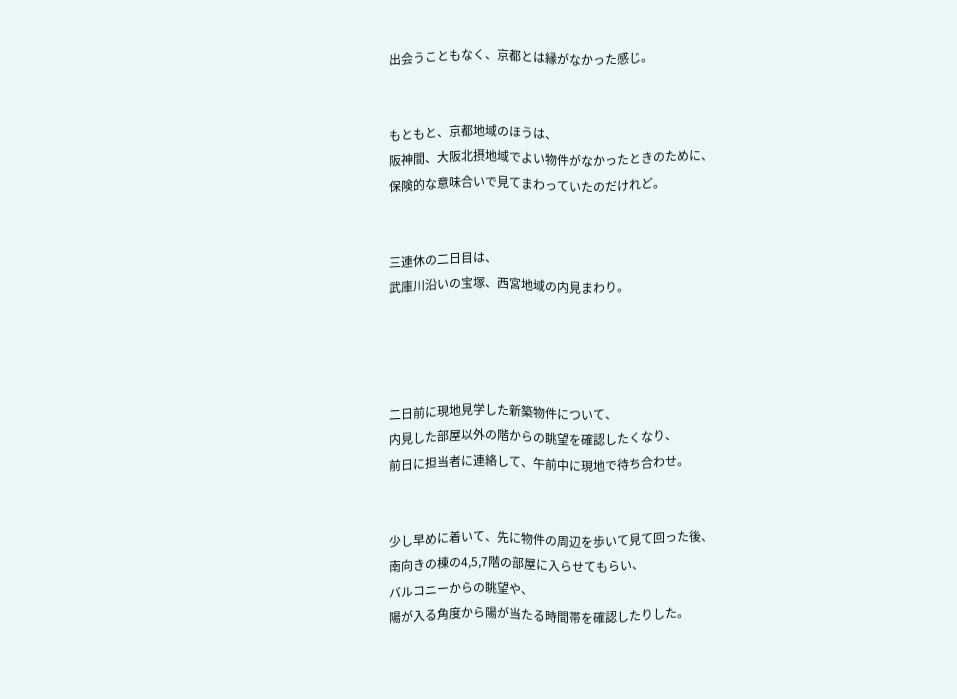出会うこともなく、京都とは縁がなかった感じ。


もともと、京都地域のほうは、
阪神間、大阪北摂地域でよい物件がなかったときのために、
保険的な意味合いで見てまわっていたのだけれど。


三連休の二日目は、
武庫川沿いの宝塚、西宮地域の内見まわり。




二日前に現地見学した新築物件について、
内見した部屋以外の階からの眺望を確認したくなり、
前日に担当者に連絡して、午前中に現地で待ち合わせ。


少し早めに着いて、先に物件の周辺を歩いて見て回った後、
南向きの棟の4,5,7階の部屋に入らせてもらい、
バルコニーからの眺望や、
陽が入る角度から陽が当たる時間帯を確認したりした。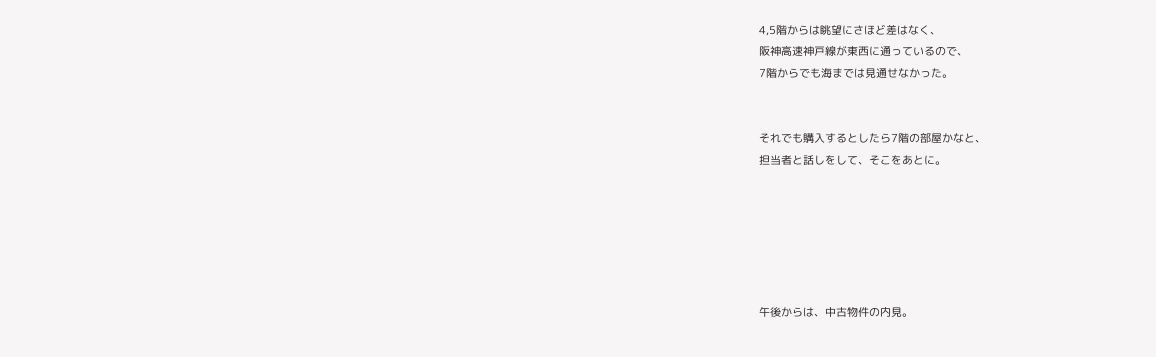4,5階からは眺望にさほど差はなく、
阪神高速神戸線が東西に通っているので、
7階からでも海までは見通せなかった。


それでも購入するとしたら7階の部屋かなと、
担当者と話しをして、そこをあとに。






午後からは、中古物件の内見。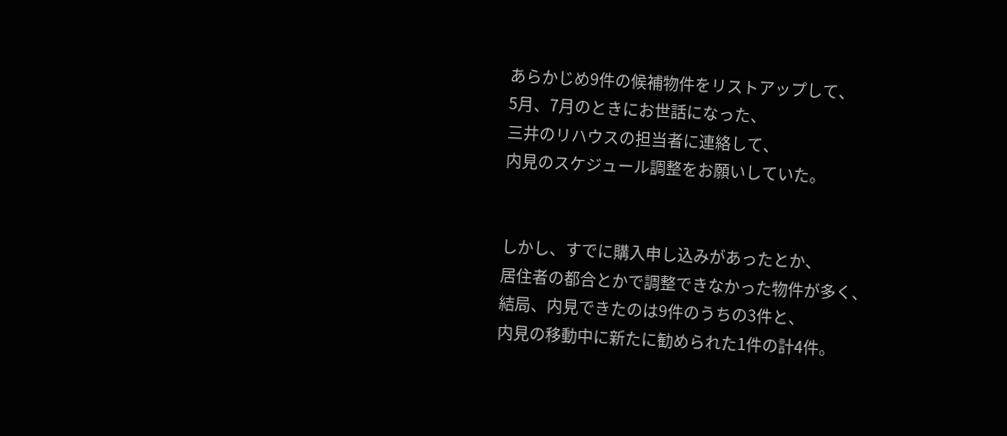あらかじめ9件の候補物件をリストアップして、
5月、7月のときにお世話になった、
三井のリハウスの担当者に連絡して、
内見のスケジュール調整をお願いしていた。


しかし、すでに購入申し込みがあったとか、
居住者の都合とかで調整できなかった物件が多く、
結局、内見できたのは9件のうちの3件と、
内見の移動中に新たに勧められた1件の計4件。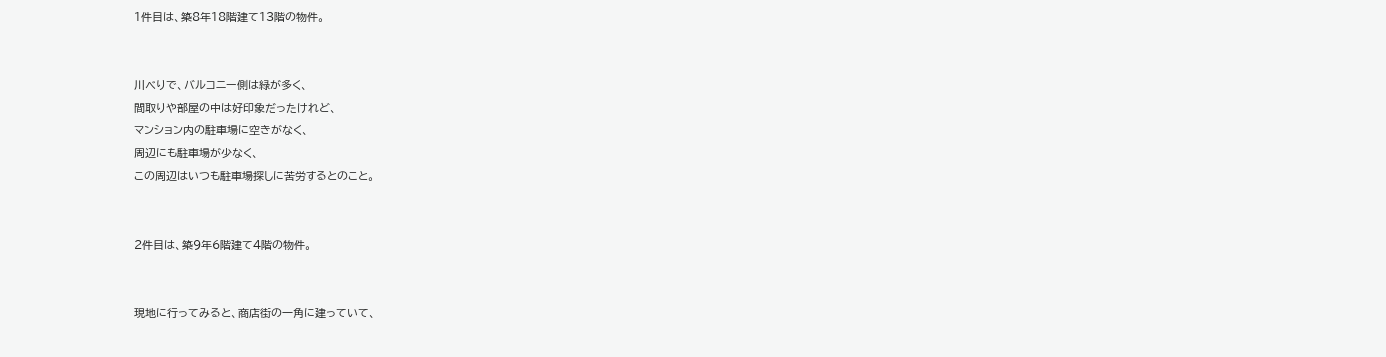1件目は、築8年18階建て13階の物件。


川べりで、バルコニー側は緑が多く、
間取りや部屋の中は好印象だったけれど、
マンション内の駐車場に空きがなく、
周辺にも駐車場が少なく、
この周辺はいつも駐車場探しに苦労するとのこと。


2件目は、築9年6階建て4階の物件。


現地に行ってみると、商店街の一角に建っていて、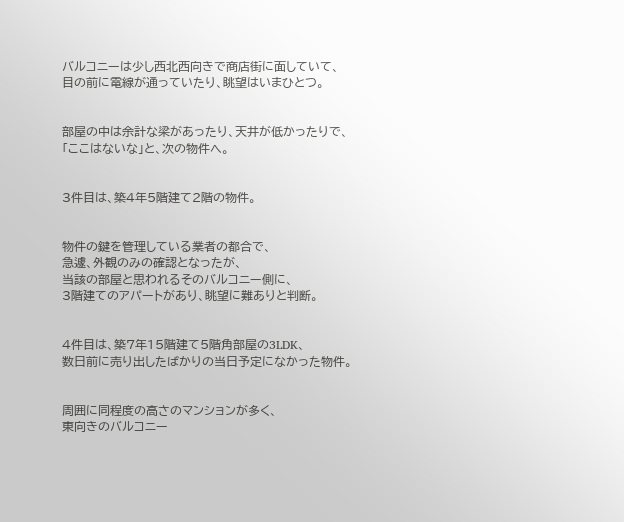バルコニーは少し西北西向きで商店街に面していて、
目の前に電線が通っていたり、眺望はいまひとつ。


部屋の中は余計な梁があったり、天井が低かったりで、
「ここはないな」と、次の物件へ。


3件目は、築4年5階建て2階の物件。


物件の鍵を管理している業者の都合で、
急遽、外観のみの確認となったが、
当該の部屋と思われるそのバルコニー側に、
3階建てのアパートがあり、眺望に難ありと判断。


4件目は、築7年15階建て5階角部屋の3LDK、
数日前に売り出したばかりの当日予定になかった物件。


周囲に同程度の高さのマンションが多く、
東向きのバルコニー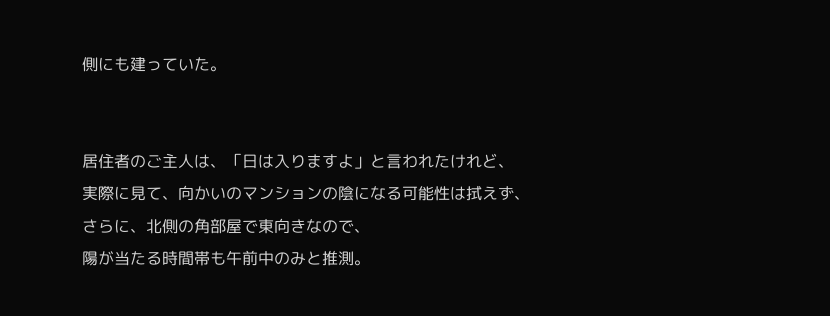側にも建っていた。


居住者のご主人は、「日は入りますよ」と言われたけれど、
実際に見て、向かいのマンションの陰になる可能性は拭えず、
さらに、北側の角部屋で東向きなので、
陽が当たる時間帯も午前中のみと推測。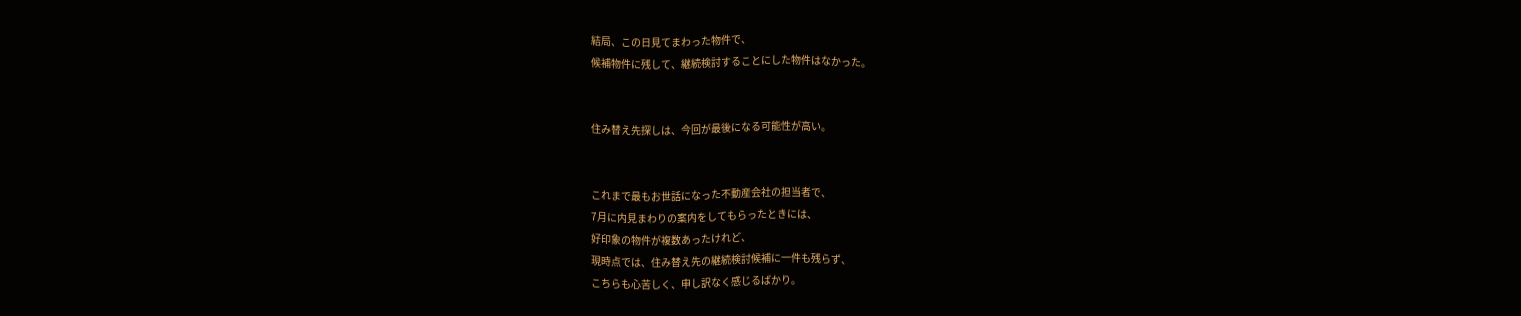結局、この日見てまわった物件で、
候補物件に残して、継続検討することにした物件はなかった。


住み替え先探しは、今回が最後になる可能性が高い。


これまで最もお世話になった不動産会社の担当者で、
7月に内見まわりの案内をしてもらったときには、
好印象の物件が複数あったけれど、
現時点では、住み替え先の継続検討候補に一件も残らず、
こちらも心苦しく、申し訳なく感じるばかり。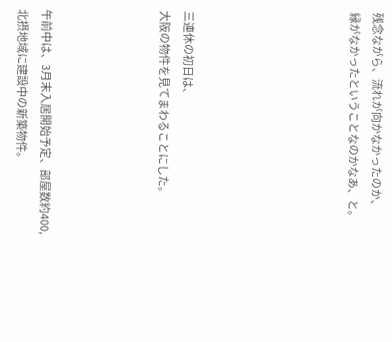残念ながら、流れが向かなかったのか、
縁がなかったということなのかなあ、と。






三連休の初日は、
大阪の物件を見てまわることにした。




午前中は、3月末入居開始予定、部屋数約400,
北摂地域に建設中の新築物件。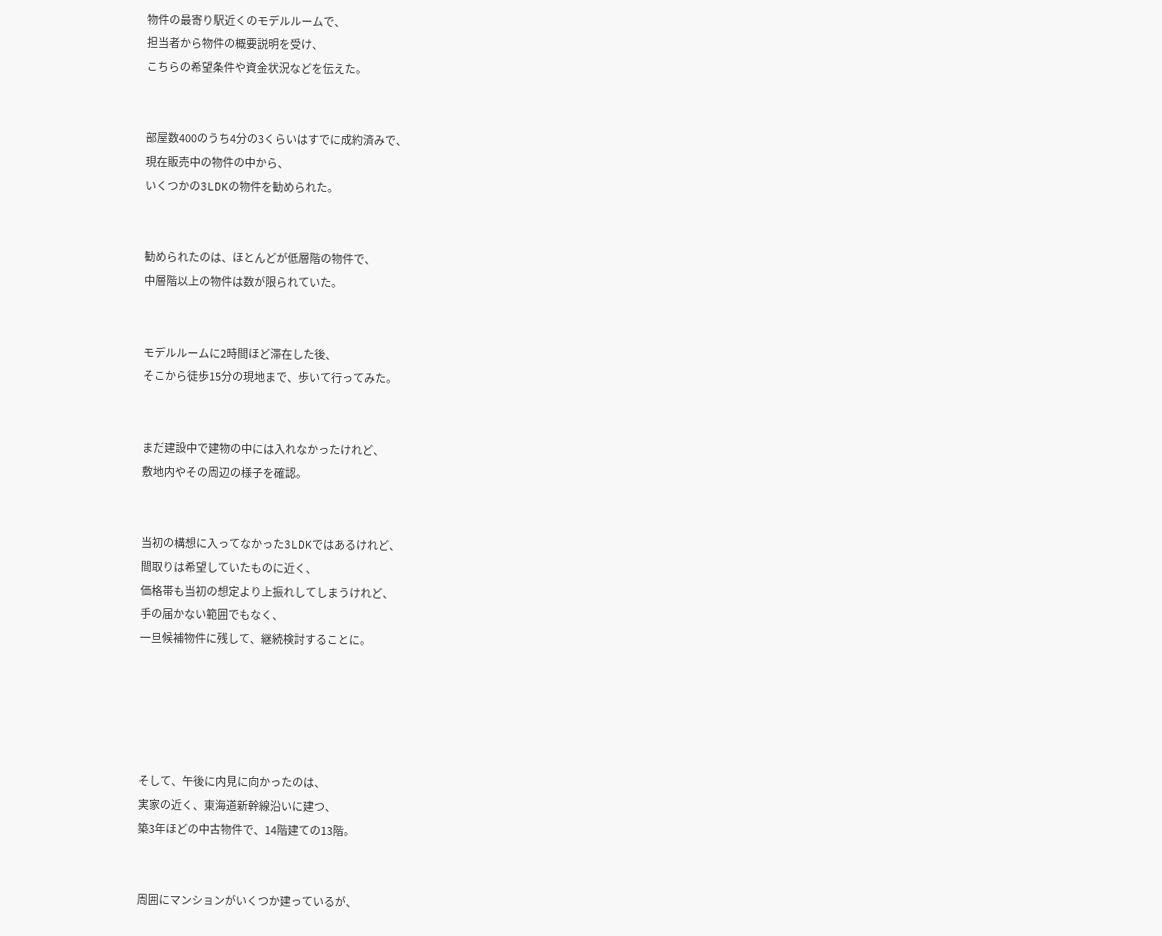物件の最寄り駅近くのモデルルームで、
担当者から物件の概要説明を受け、
こちらの希望条件や資金状況などを伝えた。


部屋数400のうち4分の3くらいはすでに成約済みで、
現在販売中の物件の中から、
いくつかの3LDKの物件を勧められた。


勧められたのは、ほとんどが低層階の物件で、
中層階以上の物件は数が限られていた。


モデルルームに2時間ほど滞在した後、
そこから徒歩15分の現地まで、歩いて行ってみた。


まだ建設中で建物の中には入れなかったけれど、
敷地内やその周辺の様子を確認。


当初の構想に入ってなかった3LDKではあるけれど、
間取りは希望していたものに近く、
価格帯も当初の想定より上振れしてしまうけれど、
手の届かない範囲でもなく、
一旦候補物件に残して、継続検討することに。





そして、午後に内見に向かったのは、
実家の近く、東海道新幹線沿いに建つ、
築3年ほどの中古物件で、14階建ての13階。


周囲にマンションがいくつか建っているが、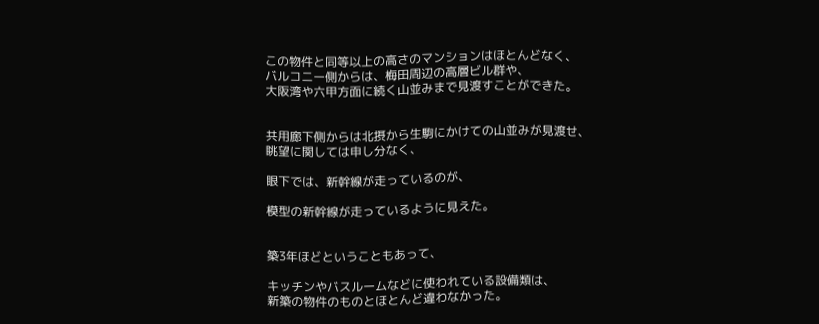この物件と同等以上の高さのマンションはほとんどなく、
バルコニー側からは、梅田周辺の高層ビル群や、
大阪湾や六甲方面に続く山並みまで見渡すことができた。


共用廊下側からは北摂から生駒にかけての山並みが見渡せ、
眺望に関しては申し分なく、

眼下では、新幹線が走っているのが、

模型の新幹線が走っているように見えた。


築3年ほどということもあって、

キッチンやバスルームなどに使われている設備類は、
新築の物件のものとほとんど違わなかった。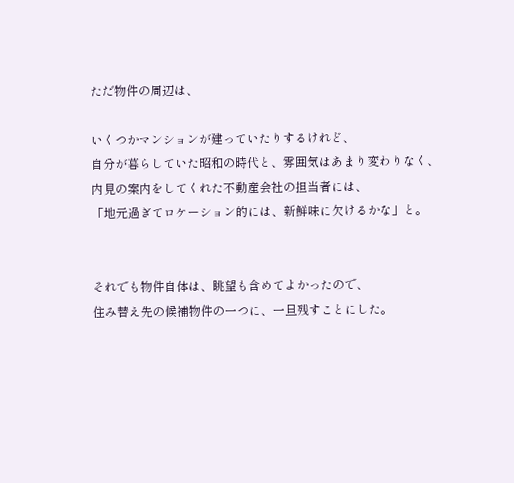ただ物件の周辺は、

いくつかマンションが建っていたりするけれど、
自分が暮らしていた昭和の時代と、雰囲気はあまり変わりなく、
内見の案内をしてくれた不動産会社の担当者には、
「地元過ぎてロケーション的には、新鮮味に欠けるかな」と。


それでも物件自体は、眺望も含めてよかったので、
住み替え先の候補物件の一つに、一旦残すことにした。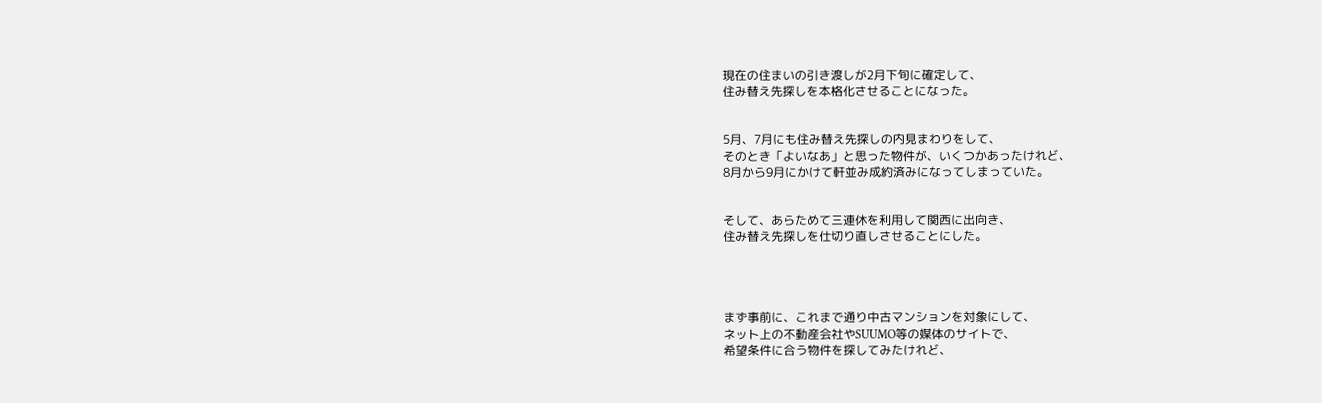現在の住まいの引き渡しが2月下旬に確定して、
住み替え先探しを本格化させることになった。


5月、7月にも住み替え先探しの内見まわりをして、
そのとき「よいなあ」と思った物件が、いくつかあったけれど、
8月から9月にかけて軒並み成約済みになってしまっていた。


そして、あらためて三連休を利用して関西に出向き、
住み替え先探しを仕切り直しさせることにした。




まず事前に、これまで通り中古マンションを対象にして、
ネット上の不動産会社やSUUMO等の媒体のサイトで、
希望条件に合う物件を探してみたけれど、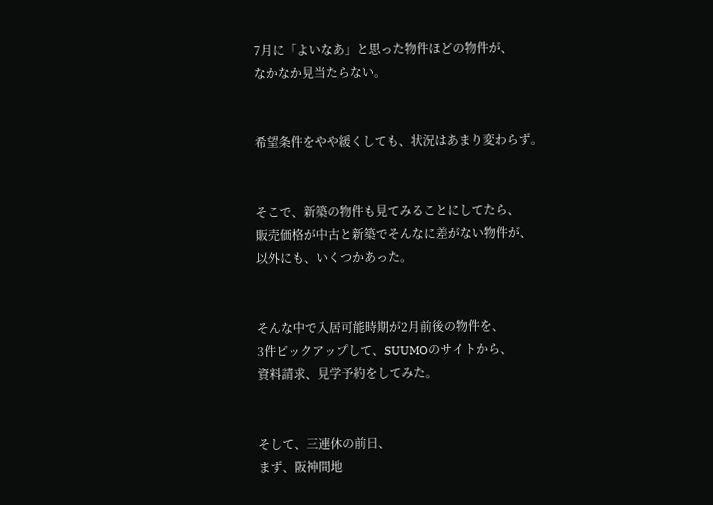7月に「よいなあ」と思った物件ほどの物件が、
なかなか見当たらない。


希望条件をやや緩くしても、状況はあまり変わらず。


そこで、新築の物件も見てみることにしてたら、
販売価格が中古と新築でそんなに差がない物件が、
以外にも、いくつかあった。


そんな中で入居可能時期が2月前後の物件を、
3件ピックアップして、SUUMOのサイトから、
資料請求、見学予約をしてみた。


そして、三連休の前日、
まず、阪神間地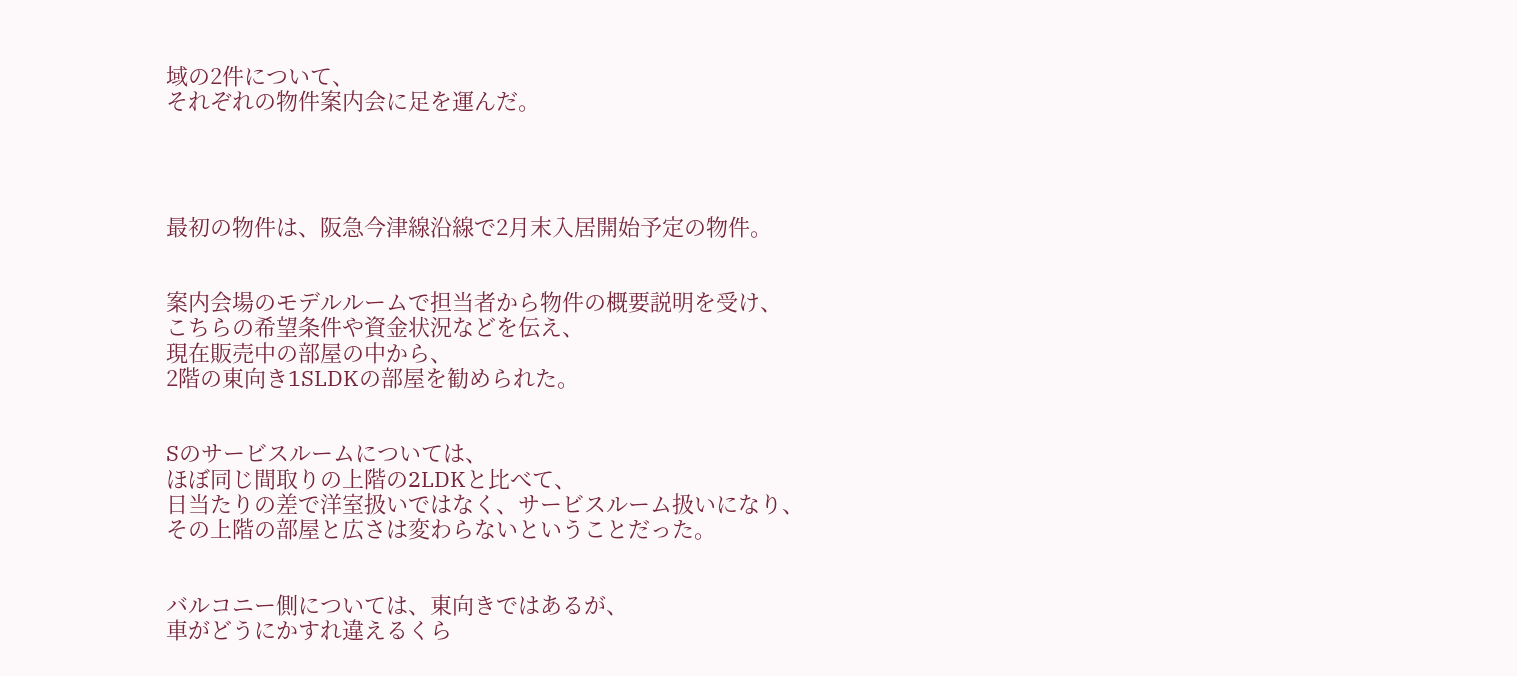域の2件について、
それぞれの物件案内会に足を運んだ。




最初の物件は、阪急今津線沿線で2月末入居開始予定の物件。


案内会場のモデルルームで担当者から物件の概要説明を受け、
こちらの希望条件や資金状況などを伝え、
現在販売中の部屋の中から、
2階の東向き1SLDKの部屋を勧められた。


Sのサービスルームについては、
ほぼ同じ間取りの上階の2LDKと比べて、
日当たりの差で洋室扱いではなく、サービスルーム扱いになり、
その上階の部屋と広さは変わらないということだった。


バルコニー側については、東向きではあるが、
車がどうにかすれ違えるくら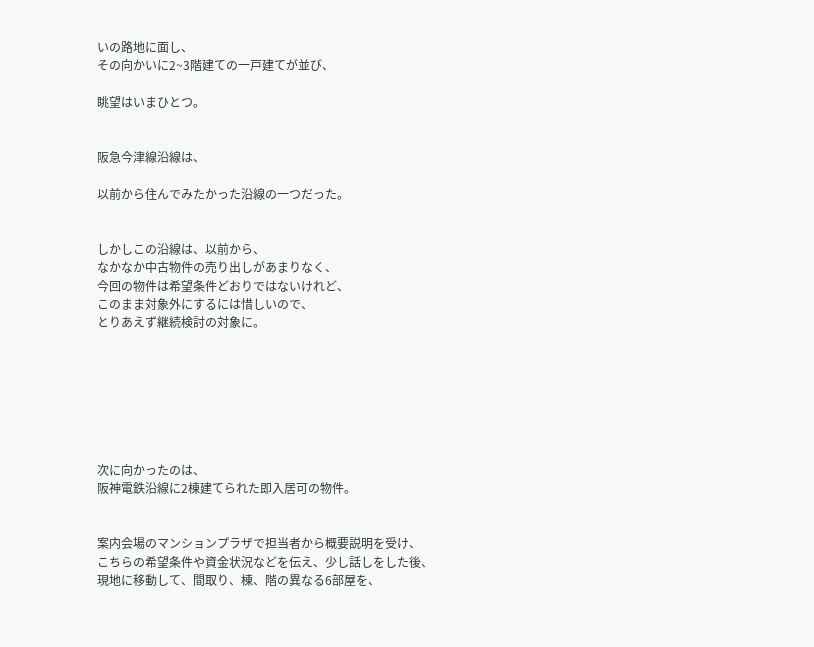いの路地に面し、
その向かいに2~3階建ての一戸建てが並び、

眺望はいまひとつ。


阪急今津線沿線は、

以前から住んでみたかった沿線の一つだった。


しかしこの沿線は、以前から、
なかなか中古物件の売り出しがあまりなく、
今回の物件は希望条件どおりではないけれど、
このまま対象外にするには惜しいので、
とりあえず継続検討の対象に。







次に向かったのは、
阪神電鉄沿線に2棟建てられた即入居可の物件。


案内会場のマンションプラザで担当者から概要説明を受け、
こちらの希望条件や資金状況などを伝え、少し話しをした後、
現地に移動して、間取り、棟、階の異なる6部屋を、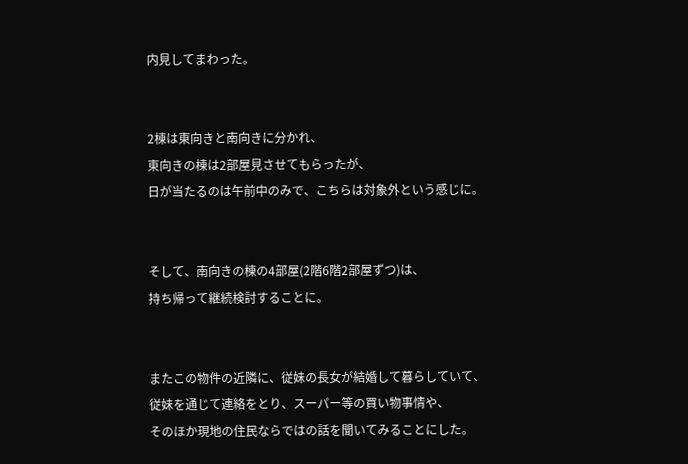内見してまわった。


2棟は東向きと南向きに分かれ、
東向きの棟は2部屋見させてもらったが、
日が当たるのは午前中のみで、こちらは対象外という感じに。


そして、南向きの棟の4部屋(2階6階2部屋ずつ)は、
持ち帰って継続検討することに。


またこの物件の近隣に、従妹の長女が結婚して暮らしていて、
従妹を通じて連絡をとり、スーパー等の買い物事情や、
そのほか現地の住民ならではの話を聞いてみることにした。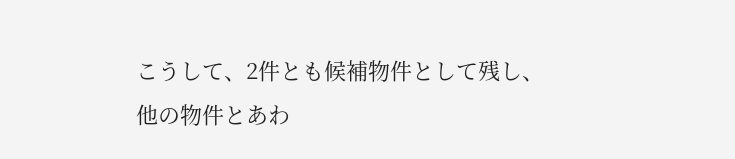こうして、2件とも候補物件として残し、
他の物件とあわ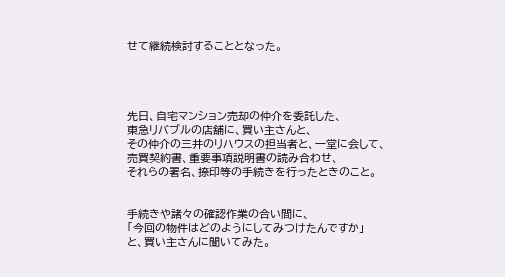せて継続検討することとなった。




先日、自宅マンション売却の仲介を委託した、
東急リバブルの店舗に、買い主さんと、
その仲介の三井のリハウスの担当者と、一堂に会して、
売買契約書、重要事項説明書の読み合わせ、
それらの署名、捺印等の手続きを行ったときのこと。


手続きや諸々の確認作業の合い間に、
「今回の物件はどのようにしてみつけたんですか」
と、買い主さんに聞いてみた。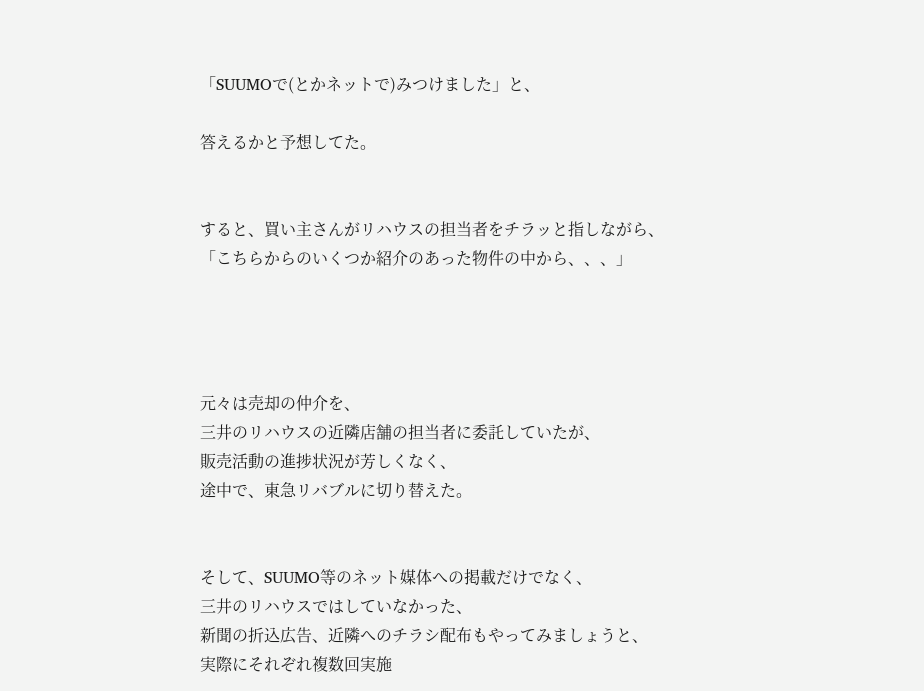「SUUMOで(とかネットで)みつけました」と、

答えるかと予想してた。


すると、買い主さんがリハウスの担当者をチラッと指しながら、
「こちらからのいくつか紹介のあった物件の中から、、、」




元々は売却の仲介を、
三井のリハウスの近隣店舗の担当者に委託していたが、
販売活動の進捗状況が芳しくなく、
途中で、東急リバブルに切り替えた。


そして、SUUMO等のネット媒体への掲載だけでなく、
三井のリハウスではしていなかった、
新聞の折込広告、近隣へのチラシ配布もやってみましょうと、
実際にそれぞれ複数回実施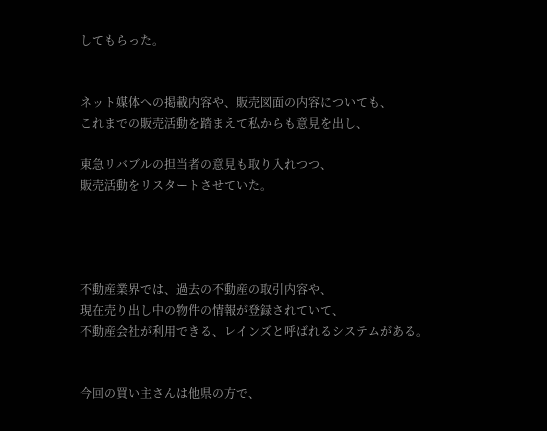してもらった。


ネット媒体への掲載内容や、販売図面の内容についても、
これまでの販売活動を踏まえて私からも意見を出し、

東急リバブルの担当者の意見も取り入れつつ、
販売活動をリスタートさせていた。




不動産業界では、過去の不動産の取引内容や、
現在売り出し中の物件の情報が登録されていて、
不動産会社が利用できる、レインズと呼ばれるシステムがある。


今回の買い主さんは他県の方で、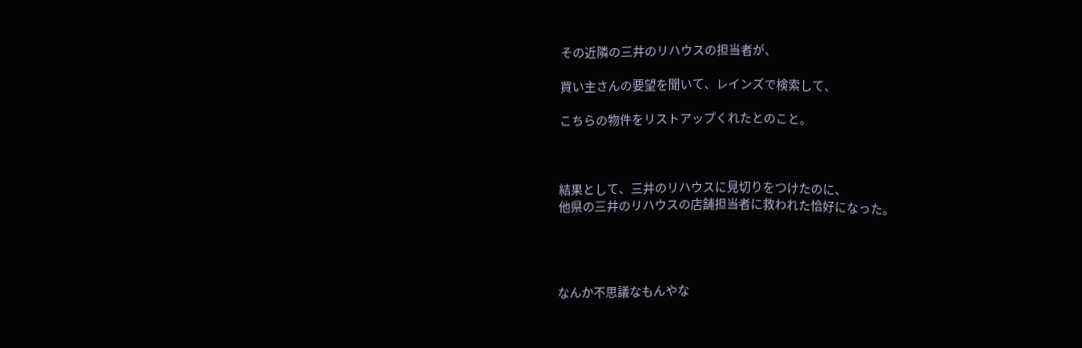その近隣の三井のリハウスの担当者が、

買い主さんの要望を聞いて、レインズで検索して、

こちらの物件をリストアップくれたとのこと。



結果として、三井のリハウスに見切りをつけたのに、
他県の三井のリハウスの店舗担当者に救われた恰好になった。




なんか不思議なもんやな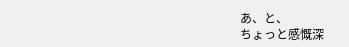あ、と、
ちょっと感慨深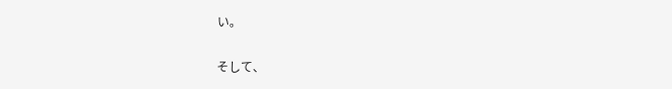い。


そして、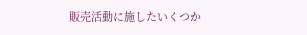販売活動に施したいくつか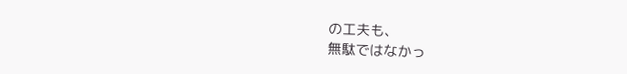の工夫も、
無駄ではなかっ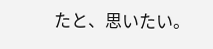たと、思いたい。